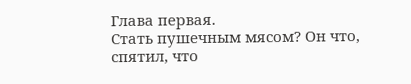Глава первая.
Стать пушечным мясом? Он что, спятил, что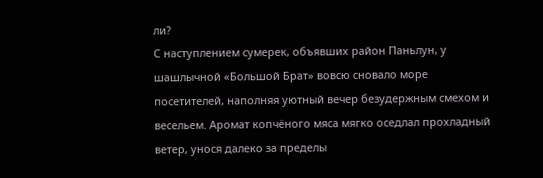ли?
С наступлением сумерек, объявших район Паньлун, у шашлычной «Большой Брат» вовсю сновало море посетителей, наполняя уютный вечер безудержным смехом и весельем. Аромат копчёного мяса мягко оседлал прохладный ветер, унося далеко за пределы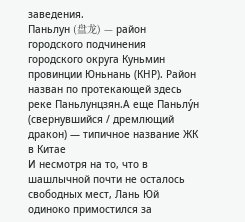заведения.
Паньлун (盘龙) — район городского подчинения городского округа Куньмин провинции Юньнань (КНР). Район назван по протекающей здесь реке Паньлунцзян.А еще Паньлу́н (свернувшийся / дремлющий дракон) — типичное название ЖК в Китае
И несмотря на то, что в шашлычной почти не осталось свободных мест, Лань Юй одиноко примостился за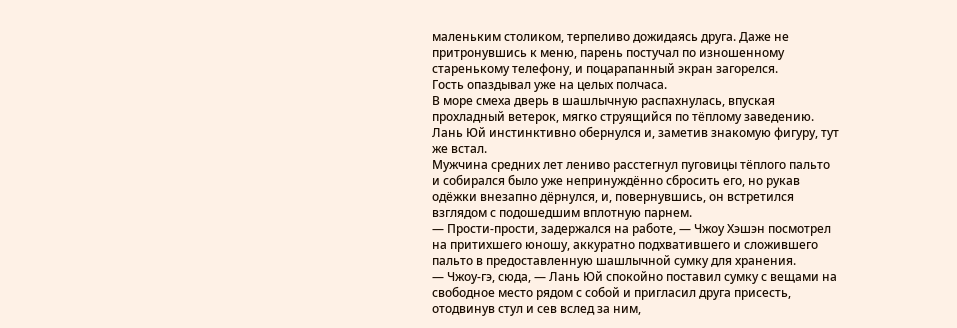маленьким столиком, терпеливо дожидаясь друга. Даже не притронувшись к меню, парень постучал по изношенному старенькому телефону, и поцарапанный экран загорелся.
Гость опаздывал уже на целых полчаса.
В море смеха дверь в шашлычную распахнулась, впуская прохладный ветерок, мягко струящийся по тёплому заведению. Лань Юй инстинктивно обернулся и, заметив знакомую фигуру, тут же встал.
Мужчина средних лет лениво расстегнул пуговицы тёплого пальто и собирался было уже непринуждённо сбросить его, но рукав одёжки внезапно дёрнулся, и, повернувшись, он встретился взглядом с подошедшим вплотную парнем.
— Прости-прости, задержался на работе, — Чжоу Хэшэн посмотрел на притихшего юношу, аккуратно подхватившего и сложившего пальто в предоставленную шашлычной сумку для хранения.
— Чжоу-гэ, сюда, — Лань Юй спокойно поставил сумку с вещами на свободное место рядом с собой и пригласил друга присесть, отодвинув стул и сев вслед за ним,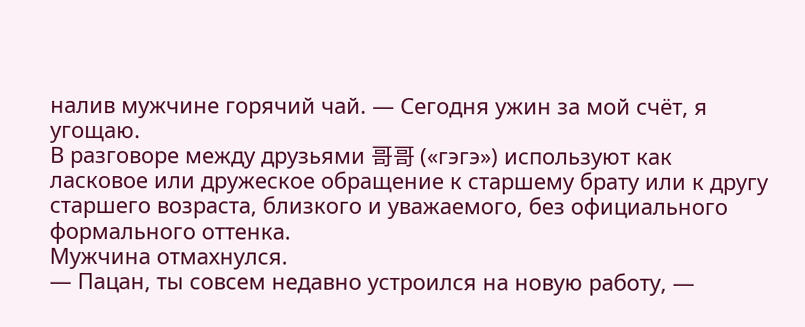налив мужчине горячий чай. — Сегодня ужин за мой счёт, я угощаю.
В разговоре между друзьями 哥哥 («гэгэ») используют как ласковое или дружеское обращение к старшему брату или к другу старшего возраста, близкого и уважаемого, без официального формального оттенка.
Мужчина отмахнулся.
— Пацан, ты совсем недавно устроился на новую работу, —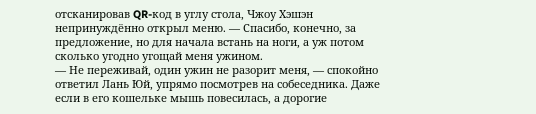отсканировав QR-код в углу стола, Чжоу Хэшэн непринуждённо открыл меню. — Спасибо, конечно, за предложение, но для начала встань на ноги, а уж потом сколько угодно угощай меня ужином.
— Не переживай, один ужин не разорит меня, — спокойно ответил Лань Юй, упрямо посмотрев на собеседника. Даже если в его кошельке мышь повесилась, а дорогие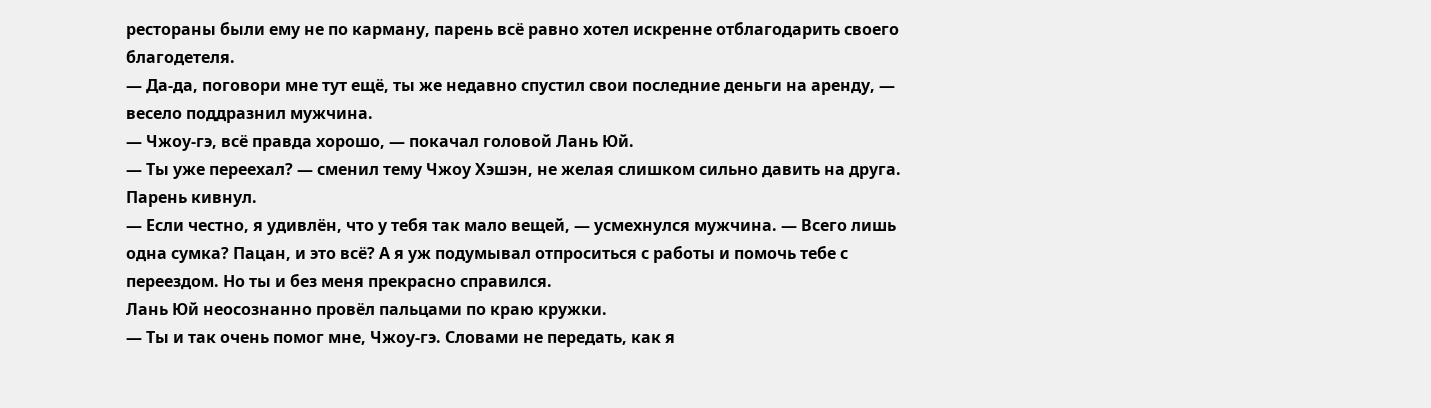рестораны были ему не по карману, парень всё равно хотел искренне отблагодарить своего благодетеля.
— Да-да, поговори мне тут ещё, ты же недавно спустил свои последние деньги на аренду, — весело поддразнил мужчина.
— Чжоу-гэ, всё правда хорошо, — покачал головой Лань Юй.
— Ты уже переехал? — сменил тему Чжоу Хэшэн, не желая слишком сильно давить на друга.
Парень кивнул.
— Если честно, я удивлён, что у тебя так мало вещей, — усмехнулся мужчина. — Всего лишь одна сумка? Пацан, и это всё? А я уж подумывал отпроситься с работы и помочь тебе с переездом. Но ты и без меня прекрасно справился.
Лань Юй неосознанно провёл пальцами по краю кружки.
— Ты и так очень помог мне, Чжоу-гэ. Словами не передать, как я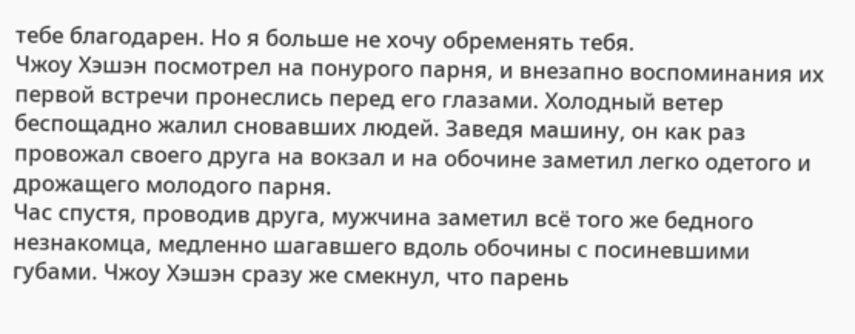тебе благодарен. Но я больше не хочу обременять тебя.
Чжоу Хэшэн посмотрел на понурого парня, и внезапно воспоминания их первой встречи пронеслись перед его глазами. Холодный ветер беспощадно жалил сновавших людей. Заведя машину, он как раз провожал своего друга на вокзал и на обочине заметил легко одетого и дрожащего молодого парня.
Час спустя, проводив друга, мужчина заметил всё того же бедного незнакомца, медленно шагавшего вдоль обочины с посиневшими губами. Чжоу Хэшэн сразу же смекнул, что парень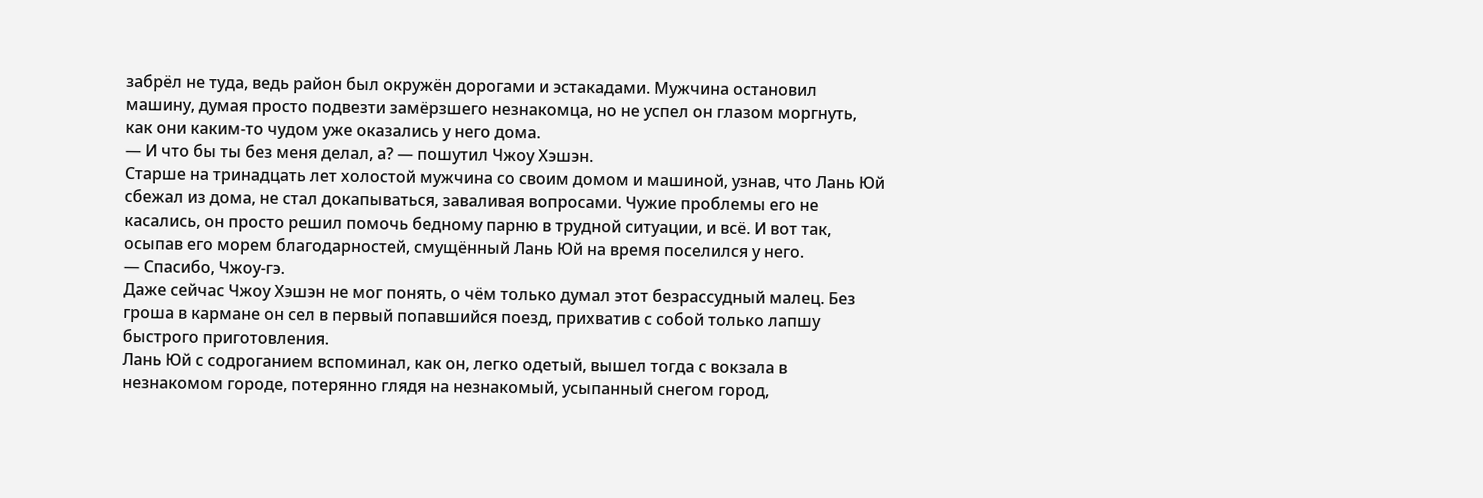забрёл не туда, ведь район был окружён дорогами и эстакадами. Мужчина остановил машину, думая просто подвезти замёрзшего незнакомца, но не успел он глазом моргнуть, как они каким-то чудом уже оказались у него дома.
— И что бы ты без меня делал, а? — пошутил Чжоу Хэшэн.
Старше на тринадцать лет холостой мужчина со своим домом и машиной, узнав, что Лань Юй сбежал из дома, не стал докапываться, заваливая вопросами. Чужие проблемы его не касались, он просто решил помочь бедному парню в трудной ситуации, и всё. И вот так, осыпав его морем благодарностей, смущённый Лань Юй на время поселился у него.
— Спасибо, Чжоу-гэ.
Даже сейчас Чжоу Хэшэн не мог понять, о чём только думал этот безрассудный малец. Без гроша в кармане он сел в первый попавшийся поезд, прихватив с собой только лапшу быстрого приготовления.
Лань Юй с содроганием вспоминал, как он, легко одетый, вышел тогда с вокзала в незнакомом городе, потерянно глядя на незнакомый, усыпанный снегом город,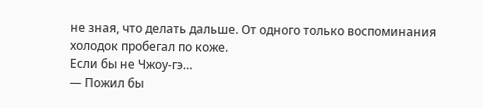не зная, что делать дальше. От одного только воспоминания холодок пробегал по коже.
Если бы не Чжоу-гэ…
— Пожил бы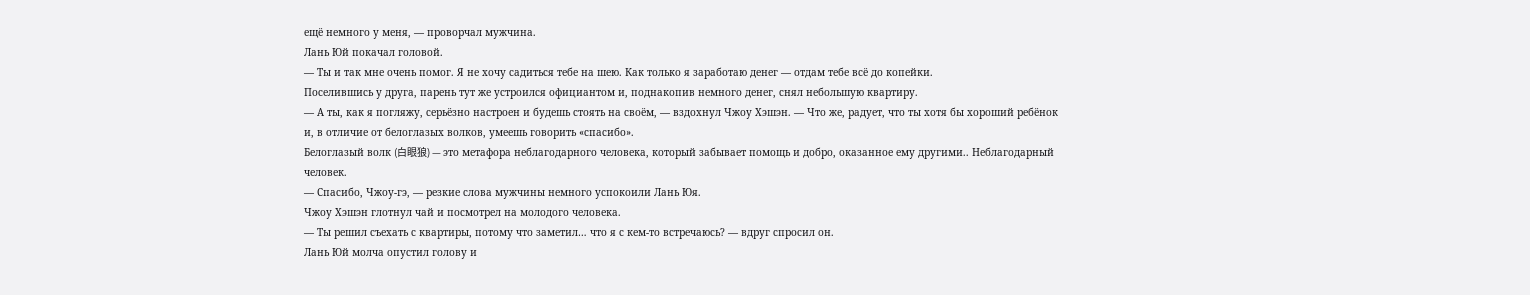ещё немного у меня, — проворчал мужчина.
Лань Юй покачал головой.
— Ты и так мне очень помог. Я не хочу садиться тебе на шею. Как только я заработаю денег — отдам тебе всё до копейки.
Поселившись у друга, парень тут же устроился официантом и, поднакопив немного денег, снял небольшую квартиру.
— А ты, как я погляжу, серьёзно настроен и будешь стоять на своём, — вздохнул Чжоу Хэшэн. — Что же, радует, что ты хотя бы хороший ребёнок и, в отличие от белоглазых волков, умеешь говорить «спасибо».
Белоглазый волк (白眼狼) — это метафора неблагодарного человека, который забывает помощь и добро, оказанное ему другими.. Неблагодарный человек.
— Спасибо, Чжоу-гэ, — резкие слова мужчины немного успокоили Лань Юя.
Чжоу Хэшэн глотнул чай и посмотрел на молодого человека.
— Ты решил съехать с квартиры, потому что заметил… что я с кем-то встречаюсь? — вдруг спросил он.
Лань Юй молча опустил голову и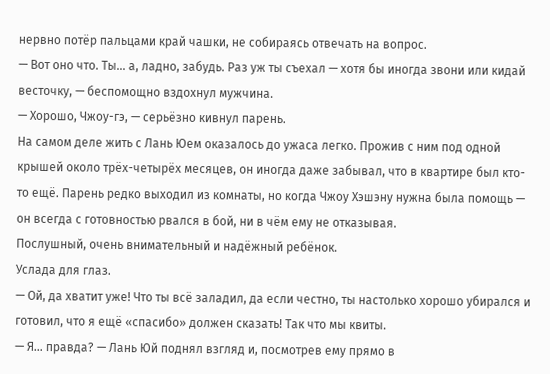нервно потёр пальцами край чашки, не собираясь отвечать на вопрос.
— Вот оно что. Ты… а, ладно, забудь. Раз уж ты съехал — хотя бы иногда звони или кидай весточку, — беспомощно вздохнул мужчина.
— Хорошо, Чжоу-гэ, — серьёзно кивнул парень.
На самом деле жить с Лань Юем оказалось до ужаса легко. Прожив с ним под одной крышей около трёх-четырёх месяцев, он иногда даже забывал, что в квартире был кто-то ещё. Парень редко выходил из комнаты, но когда Чжоу Хэшэну нужна была помощь — он всегда с готовностью рвался в бой, ни в чём ему не отказывая.
Послушный, очень внимательный и надёжный ребёнок.
Услада для глаз.
— Ой, да хватит уже! Что ты всё заладил, да если честно, ты настолько хорошо убирался и готовил, что я ещё «спасибо» должен сказать! Так что мы квиты.
— Я… правда? — Лань Юй поднял взгляд и, посмотрев ему прямо в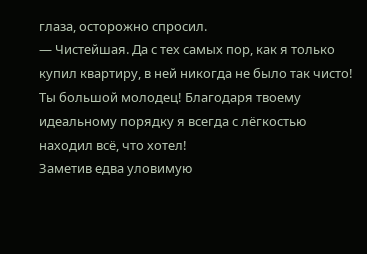глаза, осторожно спросил.
— Чистейшая. Да с тех самых пор, как я только купил квартиру, в ней никогда не было так чисто! Ты большой молодец! Благодаря твоему идеальному порядку я всегда с лёгкостью находил всё, что хотел!
Заметив едва уловимую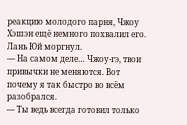реакцию молодого парня, Чжоу Хэшэн ещё немного похвалил его.
Лань Юй моргнул.
— На самом деле… Чжоу-гэ, твои привычки не меняются. Вот почему я так быстро во всём разобрался.
— Ты ведь всегда готовил только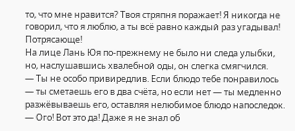то, что мне нравится? Твоя стряпня поражает! Я никогда не говорил, что я люблю, а ты всё равно каждый раз угадывал! Потрясающе!
На лице Лань Юя по-прежнему не было ни следа улыбки, но, наслушавшись хвалебной оды, он слегка смягчился.
— Ты не особо привиредлив. Если блюдо тебе понравилось — ты сметаешь его в два счёта, но если нет — ты медленно разжёвываешь его, оставляя нелюбимое блюдо напоследок.
— Ого! Вот это да! Даже я не знал об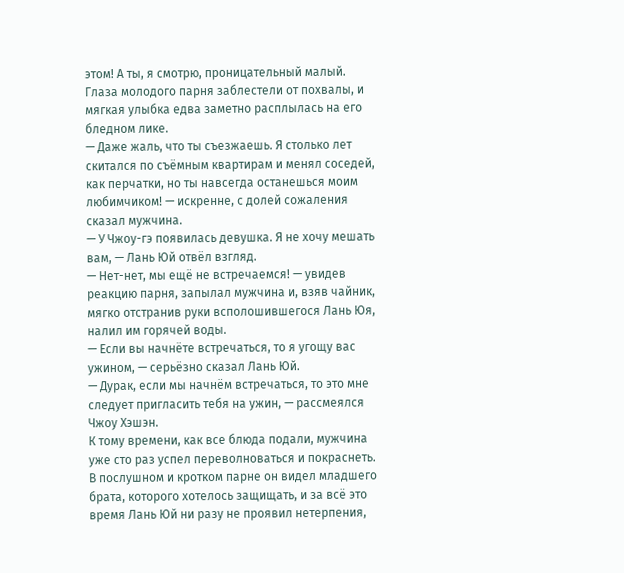этом! А ты, я смотрю, проницательный малый.
Глаза молодого парня заблестели от похвалы, и мягкая улыбка едва заметно расплылась на его бледном лике.
— Даже жаль, что ты съезжаешь. Я столько лет скитался по съёмным квартирам и менял соседей, как перчатки, но ты навсегда останешься моим любимчиком! — искренне, с долей сожаления сказал мужчина.
— У Чжоу-гэ появилась девушка. Я не хочу мешать вам, — Лань Юй отвёл взгляд.
— Нет-нет, мы ещё не встречаемся! — увидев реакцию парня, запылал мужчина и, взяв чайник, мягко отстранив руки всполошившегося Лань Юя, налил им горячей воды.
— Если вы начнёте встречаться, то я угощу вас ужином, — серьёзно сказал Лань Юй.
— Дурак, если мы начнём встречаться, то это мне следует пригласить тебя на ужин, — рассмеялся Чжоу Хэшэн.
К тому времени, как все блюда подали, мужчина уже сто раз успел переволноваться и покраснеть. В послушном и кротком парне он видел младшего брата, которого хотелось защищать, и за всё это время Лань Юй ни разу не проявил нетерпения,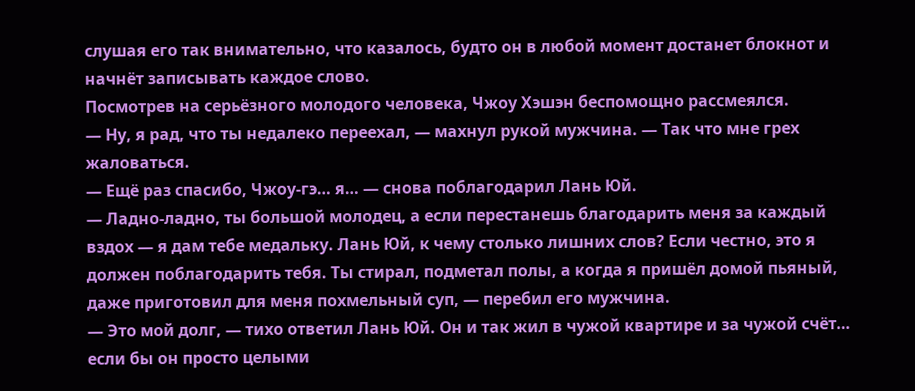слушая его так внимательно, что казалось, будто он в любой момент достанет блокнот и начнёт записывать каждое слово.
Посмотрев на серьёзного молодого человека, Чжоу Хэшэн беспомощно рассмеялся.
— Ну, я рад, что ты недалеко переехал, — махнул рукой мужчина. — Так что мне грех жаловаться.
— Ещё раз спасибо, Чжоу-гэ… я… — снова поблагодарил Лань Юй.
— Ладно-ладно, ты большой молодец, а если перестанешь благодарить меня за каждый вздох — я дам тебе медальку. Лань Юй, к чему столько лишних слов? Если честно, это я должен поблагодарить тебя. Ты стирал, подметал полы, а когда я пришёл домой пьяный, даже приготовил для меня похмельный суп, — перебил его мужчина.
— Это мой долг, — тихо ответил Лань Юй. Он и так жил в чужой квартире и за чужой счёт… если бы он просто целыми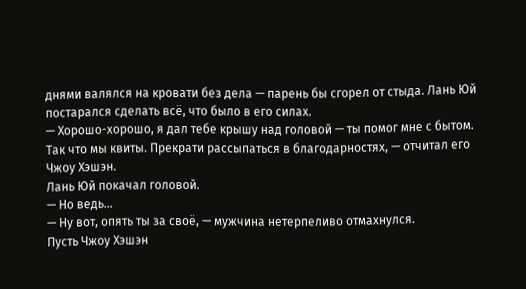днями валялся на кровати без дела — парень бы сгорел от стыда. Лань Юй постарался сделать всё, что было в его силах.
— Хорошо-хорошо, я дал тебе крышу над головой — ты помог мне с бытом. Так что мы квиты. Прекрати рассыпаться в благодарностях, — отчитал его Чжоу Хэшэн.
Лань Юй покачал головой.
— Но ведь…
— Ну вот, опять ты за своё, — мужчина нетерпеливо отмахнулся.
Пусть Чжоу Хэшэн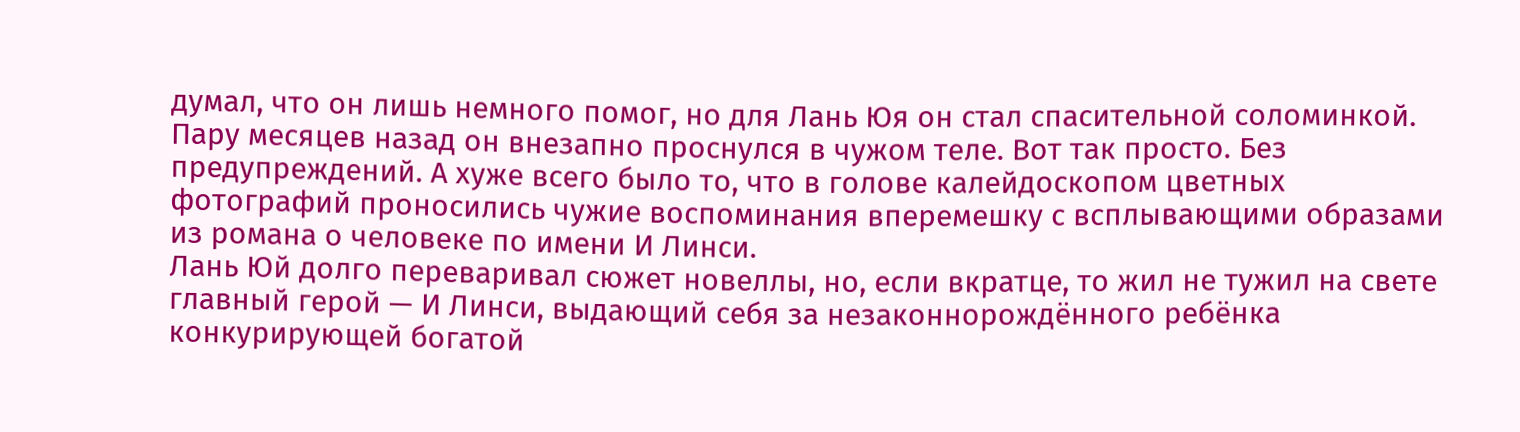думал, что он лишь немного помог, но для Лань Юя он стал спасительной соломинкой.
Пару месяцев назад он внезапно проснулся в чужом теле. Вот так просто. Без предупреждений. А хуже всего было то, что в голове калейдоскопом цветных фотографий проносились чужие воспоминания вперемешку с всплывающими образами из романа о человеке по имени И Линси.
Лань Юй долго переваривал сюжет новеллы, но, если вкратце, то жил не тужил на свете главный герой — И Линси, выдающий себя за незаконнорождённого ребёнка конкурирующей богатой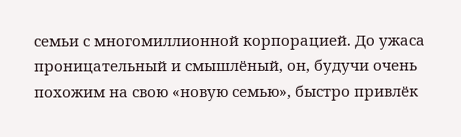семьи с многомиллионной корпорацией. До ужаса проницательный и смышлёный, он, будучи очень похожим на свою «новую семью», быстро привлёк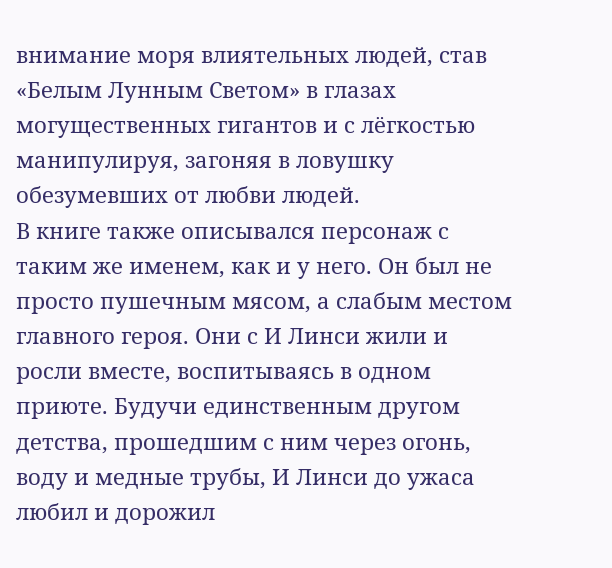внимание моря влиятельных людей, став «Белым Лунным Светом» в глазах могущественных гигантов и с лёгкостью манипулируя, загоняя в ловушку обезумевших от любви людей.
В книге также описывался персонаж с таким же именем, как и у него. Он был не просто пушечным мясом, а слабым местом главного героя. Они с И Линси жили и росли вместе, воспитываясь в одном приюте. Будучи единственным другом детства, прошедшим с ним через огонь, воду и медные трубы, И Линси до ужаса любил и дорожил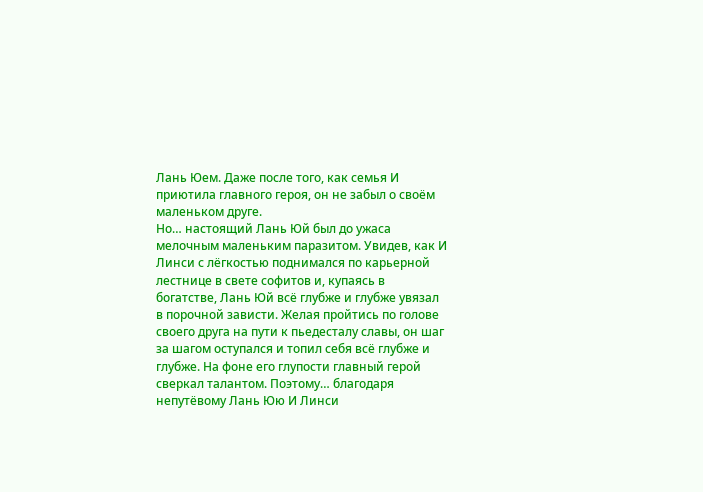Лань Юем. Даже после того, как семья И приютила главного героя, он не забыл о своём маленьком друге.
Но… настоящий Лань Юй был до ужаса мелочным маленьким паразитом. Увидев, как И Линси с лёгкостью поднимался по карьерной лестнице в свете софитов и, купаясь в богатстве, Лань Юй всё глубже и глубже увязал в порочной зависти. Желая пройтись по голове своего друга на пути к пьедесталу славы, он шаг за шагом оступался и топил себя всё глубже и глубже. На фоне его глупости главный герой сверкал талантом. Поэтому… благодаря непутёвому Лань Юю И Линси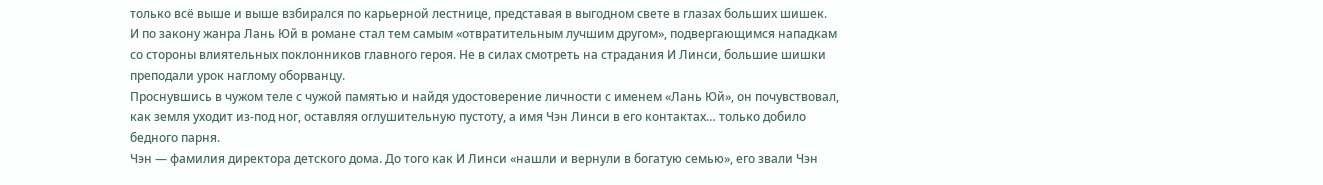только всё выше и выше взбирался по карьерной лестнице, представая в выгодном свете в глазах больших шишек.
И по закону жанра Лань Юй в романе стал тем самым «отвратительным лучшим другом», подвергающимся нападкам со стороны влиятельных поклонников главного героя. Не в силах смотреть на страдания И Линси, большие шишки преподали урок наглому оборванцу.
Проснувшись в чужом теле с чужой памятью и найдя удостоверение личности с именем «Лань Юй», он почувствовал, как земля уходит из-под ног, оставляя оглушительную пустоту, а имя Чэн Линси в его контактах… только добило бедного парня.
Чэн — фамилия директора детского дома. До того как И Линси «нашли и вернули в богатую семью», его звали Чэн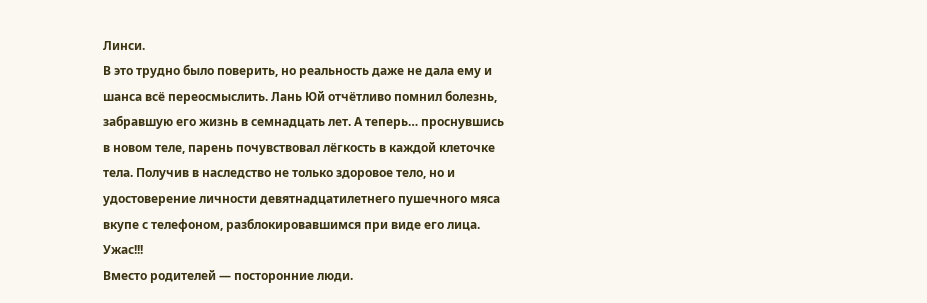Линси.
В это трудно было поверить, но реальность даже не дала ему и шанса всё переосмыслить. Лань Юй отчётливо помнил болезнь, забравшую его жизнь в семнадцать лет. А теперь… проснувшись в новом теле, парень почувствовал лёгкость в каждой клеточке тела. Получив в наследство не только здоровое тело, но и удостоверение личности девятнадцатилетнего пушечного мяса вкупе с телефоном, разблокировавшимся при виде его лица.
Ужас!!!
Вместо родителей — посторонние люди.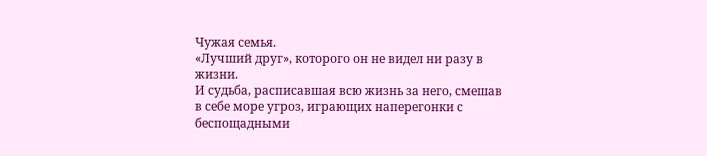Чужая семья.
«Лучший друг», которого он не видел ни разу в жизни.
И судьба, расписавшая всю жизнь за него, смешав в себе море угроз, играющих наперегонки с беспощадными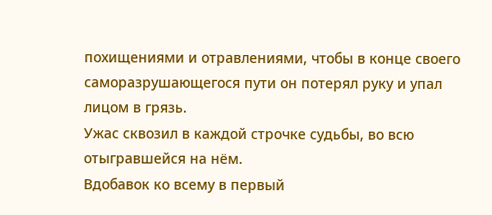похищениями и отравлениями, чтобы в конце своего саморазрушающегося пути он потерял руку и упал лицом в грязь.
Ужас сквозил в каждой строчке судьбы, во всю отыгравшейся на нём.
Вдобавок ко всему в первый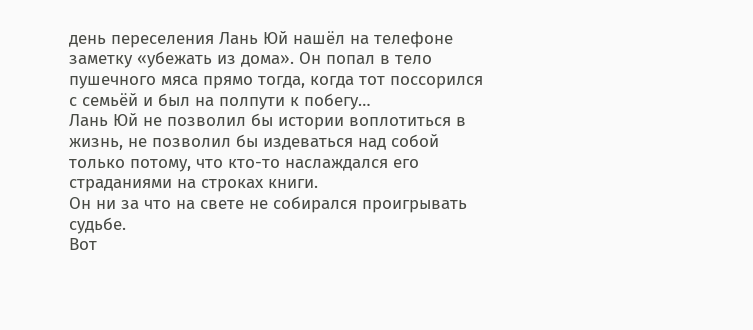день переселения Лань Юй нашёл на телефоне заметку «убежать из дома». Он попал в тело пушечного мяса прямо тогда, когда тот поссорился с семьёй и был на полпути к побегу…
Лань Юй не позволил бы истории воплотиться в жизнь, не позволил бы издеваться над собой только потому, что кто-то наслаждался его страданиями на строках книги.
Он ни за что на свете не собирался проигрывать судьбе.
Вот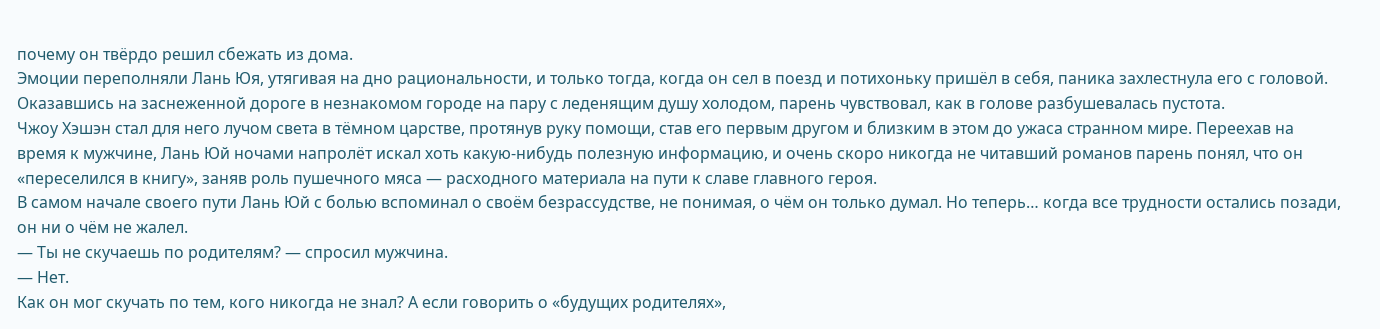почему он твёрдо решил сбежать из дома.
Эмоции переполняли Лань Юя, утягивая на дно рациональности, и только тогда, когда он сел в поезд и потихоньку пришёл в себя, паника захлестнула его с головой. Оказавшись на заснеженной дороге в незнакомом городе на пару с леденящим душу холодом, парень чувствовал, как в голове разбушевалась пустота.
Чжоу Хэшэн стал для него лучом света в тёмном царстве, протянув руку помощи, став его первым другом и близким в этом до ужаса странном мире. Переехав на время к мужчине, Лань Юй ночами напролёт искал хоть какую-нибудь полезную информацию, и очень скоро никогда не читавший романов парень понял, что он «переселился в книгу», заняв роль пушечного мяса — расходного материала на пути к славе главного героя.
В самом начале своего пути Лань Юй с болью вспоминал о своём безрассудстве, не понимая, о чём он только думал. Но теперь… когда все трудности остались позади, он ни о чём не жалел.
— Ты не скучаешь по родителям? — спросил мужчина.
— Нет.
Как он мог скучать по тем, кого никогда не знал? А если говорить о «будущих родителях»,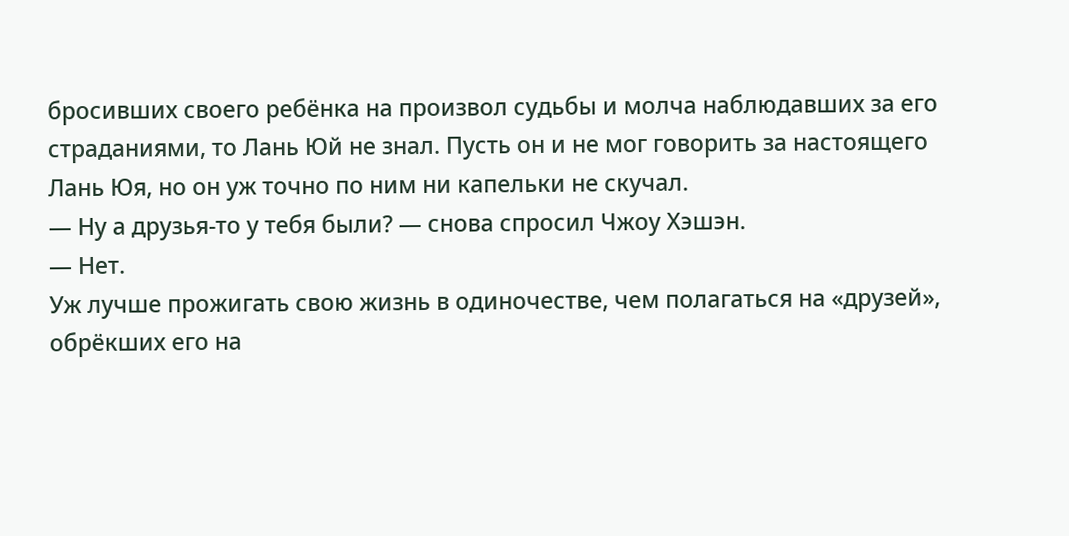бросивших своего ребёнка на произвол судьбы и молча наблюдавших за его страданиями, то Лань Юй не знал. Пусть он и не мог говорить за настоящего Лань Юя, но он уж точно по ним ни капельки не скучал.
— Ну а друзья-то у тебя были? — снова спросил Чжоу Хэшэн.
— Нет.
Уж лучше прожигать свою жизнь в одиночестве, чем полагаться на «друзей», обрёкших его на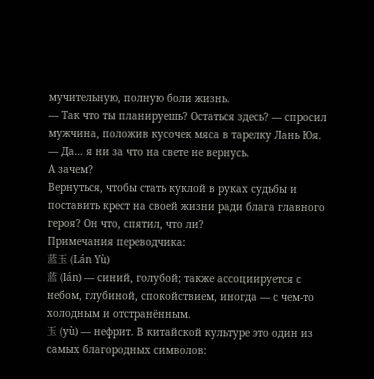мучительную, полную боли жизнь.
— Так что ты планируешь? Остаться здесь? — спросил мужчина, положив кусочек мяса в тарелку Лань Юя.
— Да… я ни за что на свете не вернусь.
А зачем?
Вернуться, чтобы стать куклой в руках судьбы и поставить крест на своей жизни ради блага главного героя? Он что, спятил, что ли?
Примечания переводчика:
蓝玉 (Lán Yù)
蓝 (lán) — синий, голубой; также ассоциируется с небом, глубиной, спокойствием, иногда — с чем-то холодным и отстранённым.
玉 (yù) — нефрит. В китайской культуре это один из самых благородных символов: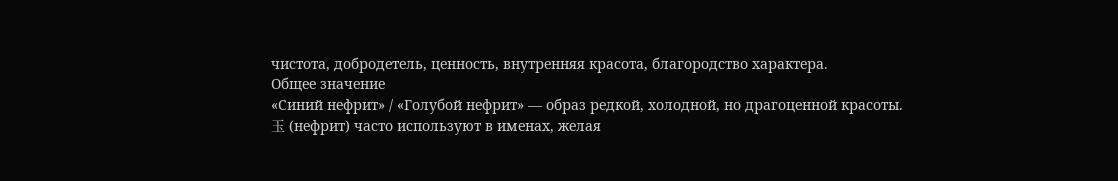чистота, добродетель, ценность, внутренняя красота, благородство характера.
Общее значение
«Синий нефрит» / «Голубой нефрит» — образ редкой, холодной, но драгоценной красоты.
玉 (нефрит) часто используют в именах, желая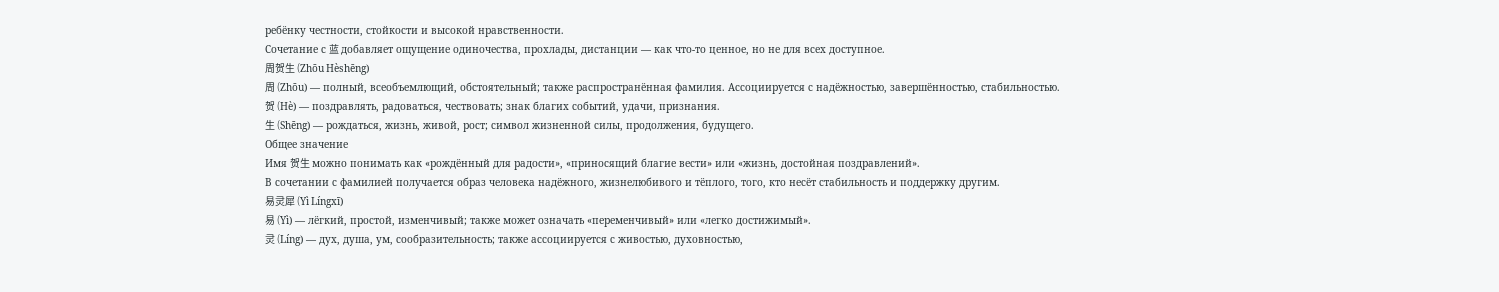ребёнку честности, стойкости и высокой нравственности.
Сочетание с 蓝 добавляет ощущение одиночества, прохлады, дистанции — как что-то ценное, но не для всех доступное.
周贺生 (Zhōu Hèshēng)
周 (Zhōu) — полный, всеобъемлющий, обстоятельный; также распространённая фамилия. Ассоциируется с надёжностью, завершённостью, стабильностью.
贺 (Hè) — поздравлять, радоваться, чествовать; знак благих событий, удачи, признания.
生 (Shēng) — рождаться, жизнь, живой, рост; символ жизненной силы, продолжения, будущего.
Общее значение
Имя 贺生 можно понимать как «рождённый для радости», «приносящий благие вести» или «жизнь, достойная поздравлений».
В сочетании с фамилией получается образ человека надёжного, жизнелюбивого и тёплого, того, кто несёт стабильность и поддержку другим.
易灵犀 (Yì Língxī)
易 (Yì) — лёгкий, простой, изменчивый; также может означать «переменчивый» или «легко достижимый».
灵 (Líng) — дух, душа, ум, сообразительность; также ассоциируется с живостью, духовностью,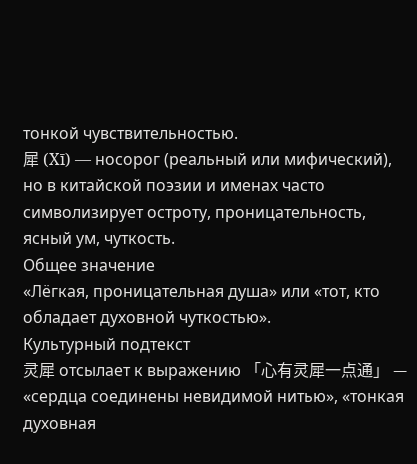тонкой чувствительностью.
犀 (Xī) — носорог (реальный или мифический), но в китайской поэзии и именах часто символизирует остроту, проницательность, ясный ум, чуткость.
Общее значение
«Лёгкая, проницательная душа» или «тот, кто обладает духовной чуткостью».
Культурный подтекст
灵犀 отсылает к выражению 「心有灵犀一点通」 — «сердца соединены невидимой нитью», «тонкая духовная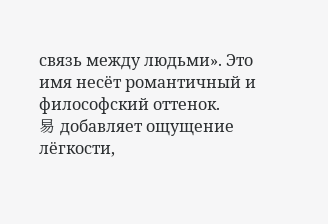связь между людьми». Это имя несёт романтичный и философский оттенок.
易 добавляет ощущение лёгкости,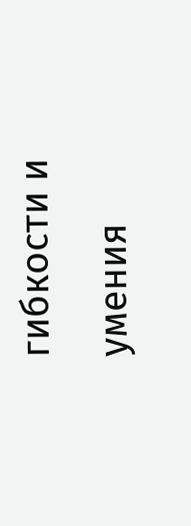гибкости и умения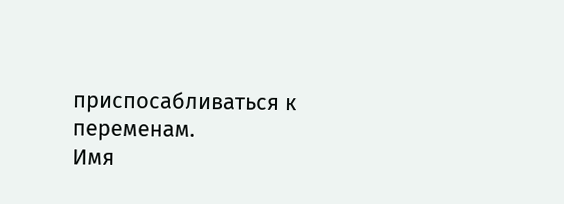приспосабливаться к переменам.
Имя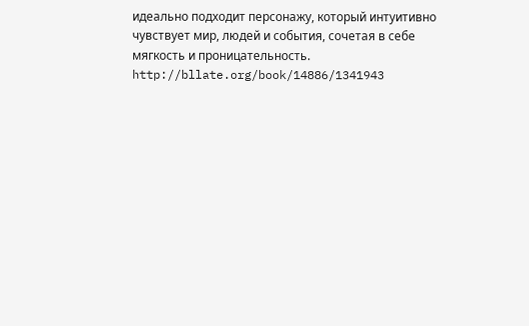идеально подходит персонажу, который интуитивно чувствует мир, людей и события, сочетая в себе мягкость и проницательность.
http://bllate.org/book/14886/1341943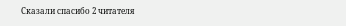Сказали спасибо 2 читателя